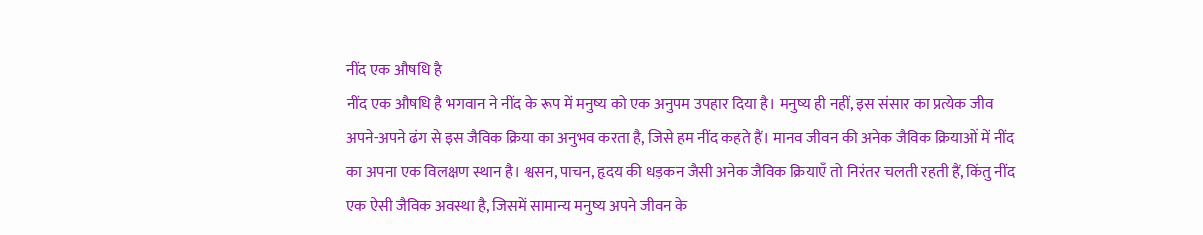नींद एक औषधि है
नींद एक औषधि है भगवान ने नींद के रूप में मनुष्य को एक अनुपम उपहार दिया है। मनुष्य ही नहीं, इस संसार का प्रत्येक जीव अपने-अपने ढंग से इस जैविक क्रिया का अनुभव करता है, जिसे हम नींद कहते हैं। मानव जीवन की अनेक जैविक क्रियाओं में नींद का अपना एक विलक्षण स्थान है। श्वसन, पाचन, हृदय की धड़कन जैसी अनेक जैविक क्रियाएँ तो निरंतर चलती रहती हैं, किंतु नींद एक ऐसी जैविक अवस्था है, जिसमें सामान्य मनुष्य अपने जीवन के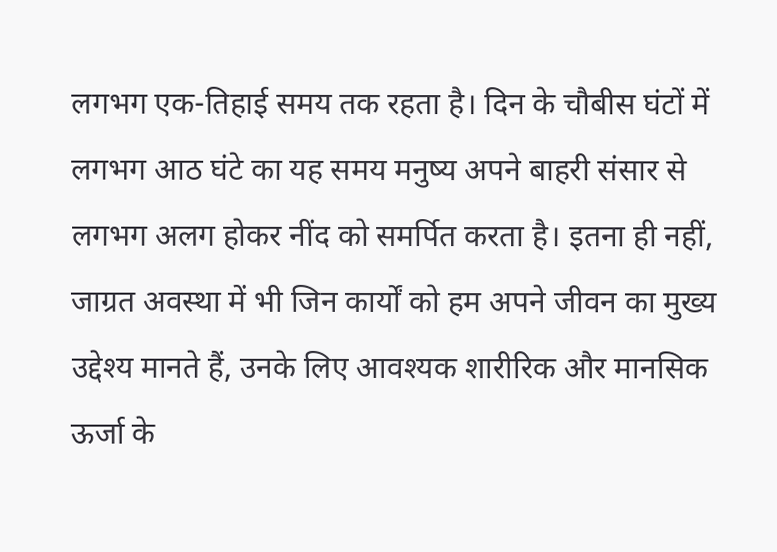लगभग एक-तिहाई समय तक रहता है। दिन के चौबीस घंटों में लगभग आठ घंटे का यह समय मनुष्य अपने बाहरी संसार से लगभग अलग होकर नींद को समर्पित करता है। इतना ही नहीं, जाग्रत अवस्था में भी जिन कार्यों को हम अपने जीवन का मुख्य उद्देश्य मानते हैं, उनके लिए आवश्यक शारीरिक और मानसिक ऊर्जा के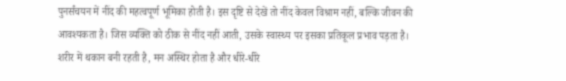पुनर्संचयन में नींद की महत्वपूर्ण भूमिका होती है। इस दृष्टि से देखें तो नींद केवल विश्राम नहीं, बल्कि जीवन की आवश्यकता है। जिस व्यक्ति को ठीक से नींद नहीं आती, उसके स्वास्थ्य पर इसका प्रतिकूल प्रभाव पड़ता है। शरीर में थकान बनी रहती है, मन अस्थिर होता है और धीरे-धीरे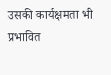उसकी कार्यक्षमता भी प्रभावित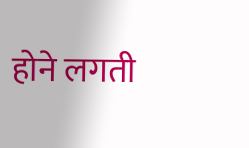होने लगती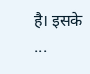है। इसके ...